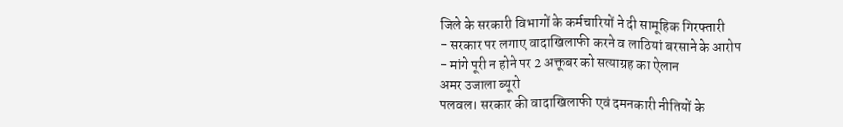जिले के सरकारी विभागों के कर्मचारियों ने दी सामूहिक गिरफ्तारी
- सरकार पर लगाए वादाखिलाफी करने व लाठियां बरसाने के आरोप
- मांगे पूरी न होने पर 2 अक्तूबर को सत्याग्रह का ऐलान
अमर उजाला ब्यूरो
पलवल। सरकार की वादाखिलाफी एवं दमनकारी नीतियों के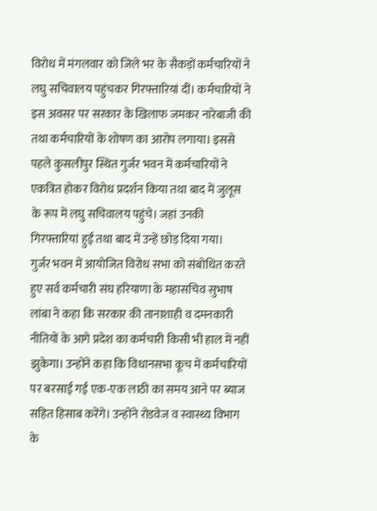विरोध में मंगलवार को जिले भर के सैकड़ों कर्मचारियों ने लघु सचिवालय पहुंचकर गिरफ्तारियां दीं। कर्मचारियों ने इस अवसर पर सरकार के खिलाफ जमकर नारेबाजी की तथा कर्मचारियों के शोषण का आरोप लगाया। इससे पहले कुसलीपुर स्थित गुर्जर भवन में कर्मचारियों ने एकत्रित होकर विरोध प्रदर्शन किया तथा बाद में जुलूस के रूप में लघु सचिवालय पहुंचे। जहां उनकी गिरफ्तारियां हुईं तथा बाद में उन्हें छोड़ दिया गया।
गुर्जर भवन में आयोजित विरोध सभा को संबोधित करते हुए सर्व कर्मचारी संघ हरियाणा के महासचिव सुभाष लांबा ने कहा कि सरकार की तानाशाही व दमनकारी नीतियों के आगे प्रदेश का कर्मचारी किसी भी हाल में नहीं झुकेगा। उन्होंने कहा कि विधानसभा कूच में कर्मचारियों पर बरसाई गई एक-एक लाठी का समय आने पर ब्याज सहित हिसाब करेंगे। उन्होंने रोडवेज व स्वास्थ्य विभाग के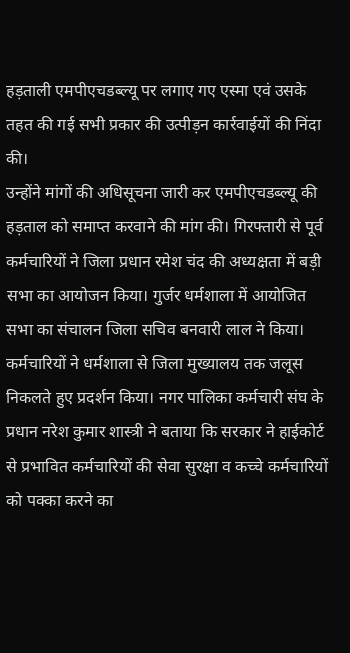हड़ताली एमपीएचडब्ल्यू पर लगाए गए एस्मा एवं उसके तहत की गई सभी प्रकार की उत्पीड़न कार्रवाईयों की निंदा की।
उन्होंने मांगों की अधिसूचना जारी कर एमपीएचडब्ल्यू की हड़ताल को समाप्त करवाने की मांग की। गिरफ्तारी से पूर्व कर्मचारियों ने जिला प्रधान रमेश चंद की अध्यक्षता में बड़ी सभा का आयोजन किया। गुर्जर धर्मशाला में आयोजित सभा का संचालन जिला सचिव बनवारी लाल ने किया। कर्मचारियों ने धर्मशाला से जिला मुख्यालय तक जलूस निकलते हुए प्रदर्शन किया। नगर पालिका कर्मचारी संघ के प्रधान नरेश कुमार शास्त्री ने बताया कि सरकार ने हाईकोर्ट से प्रभावित कर्मचारियों की सेवा सुरक्षा व कच्चे कर्मचारियों को पक्का करने का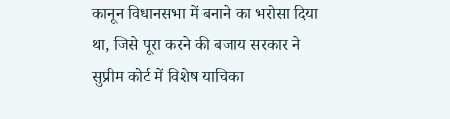कानून विधानसभा में बनाने का भरोसा दिया था, जिसे पूरा करने की बजाय सरकार ने सुप्रीम कोर्ट में विशेष याचिका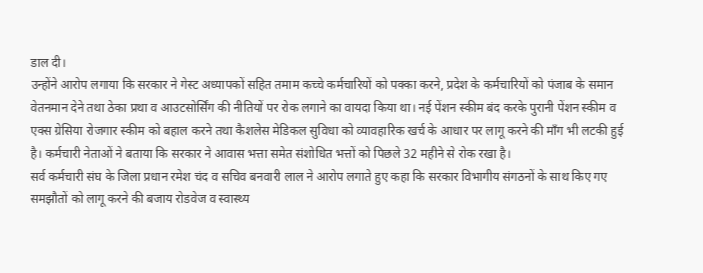डाल दी।
उन्होंने आरोप लगाया कि सरकार ने गेस्ट अध्यापकों सहित तमाम कच्चे कर्मचारियों को पक्का करने, प्रदेश के कर्मचारियों को पंजाब के समान वेतनमान देने तथा ठेका प्रथा व आउटसोर्सिंग की नीतियों पर रोक लगाने का वायदा किया था। नई पेंशन स्कीम बंद करके पुरानी पेंशन स्कीम व एक्स ग्रेसिया रोजगार स्कीम को बहाल करने तथा कैशलेस मेडिकल सुविधा को व्यावहारिक खर्च के आधार पर लागू करने की माँग भी लटकी हुई है। कर्मचारी नेताओं ने बताया कि सरकार ने आवास भत्ता समेत संशोधित भत्तों को पिछले 32 महीने से रोक रखा है।
सर्व कर्मचारी संघ के जिला प्रधान रमेश चंद व सचिव बनवारी लाल ने आरोप लगाते हुए कहा कि सरकार विभागीय संगठनों के साथ किए गए समझौतों को लागू करने की बजाय रोडवेज व स्वास्थ्य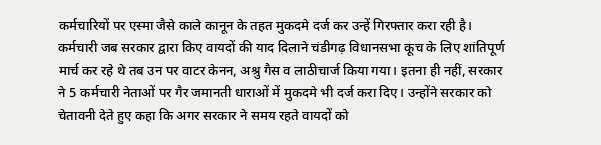कर्मचारियों पर एस्मा जैसे काले कानून के तहत मुकदमे दर्ज कर उन्हें गिरफ्तार करा रही है। कर्मचारी जब सरकार द्वारा किए वायदों की याद दिलाने चंडीगढ़ विधानसभा कूच के लिए शांतिपूर्ण मार्च कर रहे थे तब उन पर वाटर केनन, अश्रु गैस व लाठीचार्ज किया गया। इतना ही नहीं, सरकार ने 5 कर्मचारी नेताओं पर गैर जमानती धाराओं में मुकदमे भी दर्ज करा दिए। उन्होंने सरकार को चेतावनी देते हुए कहा कि अगर सरकार ने समय रहते वायदों को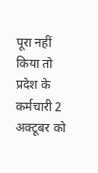पूरा नहीं किया तो प्रदेश के कर्मचारी 2 अक्टूबर को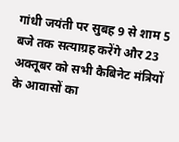गांधी जयंती पर सुबह 9 से शाम 5 बजे तक सत्याग्रह करेंगे और 23 अक्तूबर को सभी कैबिनेट मंत्रियों के आवासों का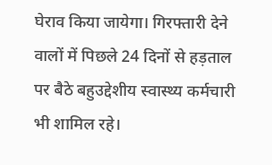घेराव किया जायेगा। गिरफ्तारी देने वालों में पिछले 24 दिनों से हड़ताल पर बैठे बहुउद्देशीय स्वास्थ्य कर्मचारी भी शामिल रहे।